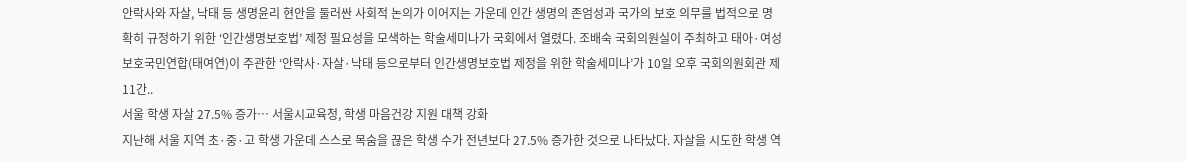안락사와 자살, 낙태 등 생명윤리 현안을 둘러싼 사회적 논의가 이어지는 가운데 인간 생명의 존엄성과 국가의 보호 의무를 법적으로 명확히 규정하기 위한 ‘인간생명보호법’ 제정 필요성을 모색하는 학술세미나가 국회에서 열렸다. 조배숙 국회의원실이 주최하고 태아·여성보호국민연합(태여연)이 주관한 ‘안락사·자살·낙태 등으로부터 인간생명보호법 제정을 위한 학술세미나’가 10일 오후 국회의원회관 제11간..
서울 학생 자살 27.5% 증가… 서울시교육청, 학생 마음건강 지원 대책 강화
지난해 서울 지역 초·중·고 학생 가운데 스스로 목숨을 끊은 학생 수가 전년보다 27.5% 증가한 것으로 나타났다. 자살을 시도한 학생 역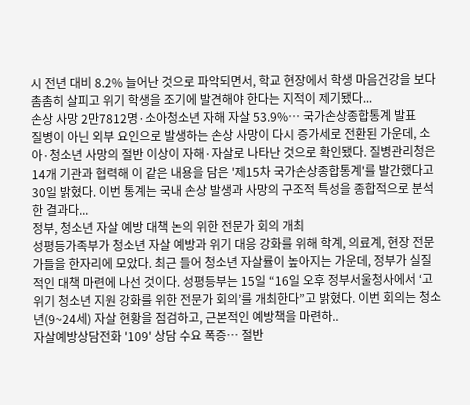시 전년 대비 8.2% 늘어난 것으로 파악되면서, 학교 현장에서 학생 마음건강을 보다 촘촘히 살피고 위기 학생을 조기에 발견해야 한다는 지적이 제기됐다...
손상 사망 2만7812명·소아청소년 자해 자살 53.9%… 국가손상종합통계 발표
질병이 아닌 외부 요인으로 발생하는 손상 사망이 다시 증가세로 전환된 가운데, 소아·청소년 사망의 절반 이상이 자해·자살로 나타난 것으로 확인됐다. 질병관리청은 14개 기관과 협력해 이 같은 내용을 담은 '제15차 국가손상종합통계'를 발간했다고 30일 밝혔다. 이번 통계는 국내 손상 발생과 사망의 구조적 특성을 종합적으로 분석한 결과다...
정부, 청소년 자살 예방 대책 논의 위한 전문가 회의 개최
성평등가족부가 청소년 자살 예방과 위기 대응 강화를 위해 학계, 의료계, 현장 전문가들을 한자리에 모았다. 최근 들어 청소년 자살률이 높아지는 가운데, 정부가 실질적인 대책 마련에 나선 것이다. 성평등부는 15일 “16일 오후 정부서울청사에서 ‘고위기 청소년 지원 강화를 위한 전문가 회의’를 개최한다”고 밝혔다. 이번 회의는 청소년(9~24세) 자살 현황을 점검하고, 근본적인 예방책을 마련하..
자살예방상담전화 '109' 상담 수요 폭증… 절반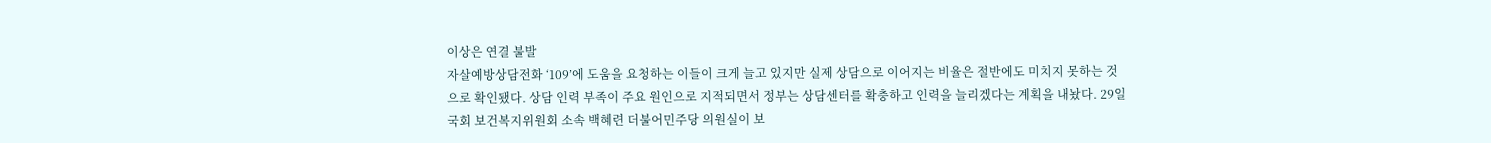이상은 연결 불발
자살예방상담전화 ‘109’에 도움을 요청하는 이들이 크게 늘고 있지만 실제 상담으로 이어지는 비율은 절반에도 미치지 못하는 것으로 확인됐다. 상담 인력 부족이 주요 원인으로 지적되면서 정부는 상담센터를 확충하고 인력을 늘리겠다는 계획을 내놨다. 29일 국회 보건복지위원회 소속 백혜련 더불어민주당 의원실이 보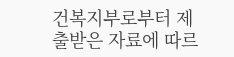건복지부로부터 제출받은 자료에 따르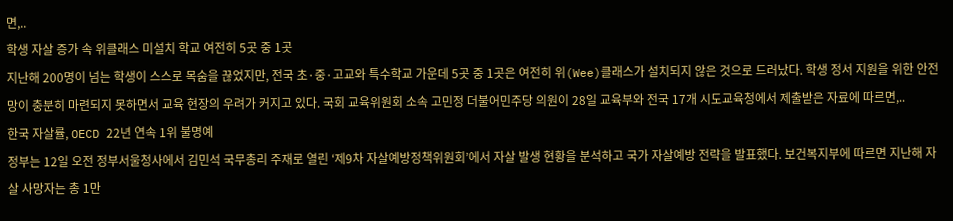면,..
학생 자살 증가 속 위클래스 미설치 학교 여전히 5곳 중 1곳
지난해 200명이 넘는 학생이 스스로 목숨을 끊었지만, 전국 초·중·고교와 특수학교 가운데 5곳 중 1곳은 여전히 위(Wee)클래스가 설치되지 않은 것으로 드러났다. 학생 정서 지원을 위한 안전망이 충분히 마련되지 못하면서 교육 현장의 우려가 커지고 있다. 국회 교육위원회 소속 고민정 더불어민주당 의원이 28일 교육부와 전국 17개 시도교육청에서 제출받은 자료에 따르면,..
한국 자살률, OECD 22년 연속 1위 불명예
정부는 12일 오전 정부서울청사에서 김민석 국무총리 주재로 열린 ‘제9차 자살예방정책위원회’에서 자살 발생 현황을 분석하고 국가 자살예방 전략을 발표했다. 보건복지부에 따르면 지난해 자살 사망자는 총 1만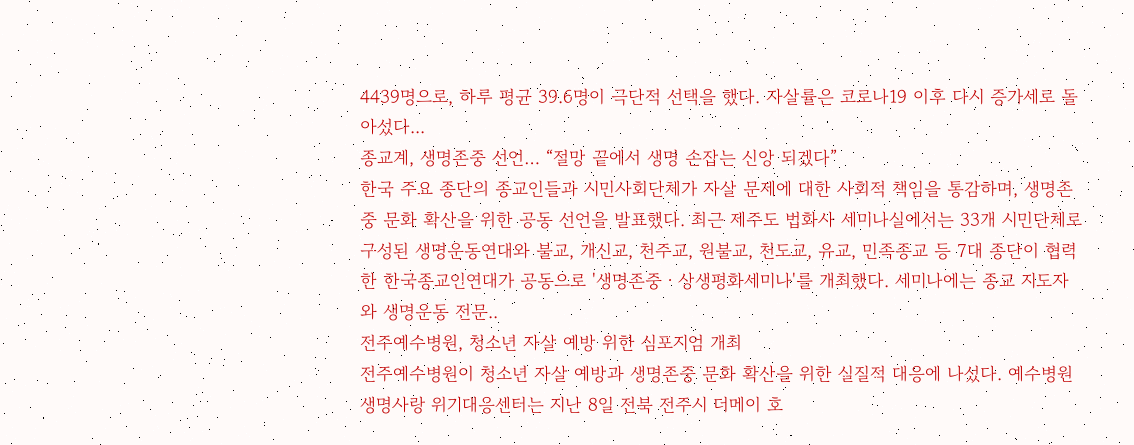4439명으로, 하루 평균 39.6명이 극단적 선택을 했다. 자살률은 코로나19 이후 다시 증가세로 돌아섰다...
종교계, 생명존중 선언… “절망 끝에서 생명 손잡는 신앙 되겠다”
한국 주요 종단의 종교인들과 시민사회단체가 자살 문제에 대한 사회적 책임을 통감하며, 생명존중 문화 확산을 위한 공동 선언을 발표했다. 최근 제주도 법화사 세미나실에서는 33개 시민단체로 구성된 생명운동연대와 불교, 개신교, 천주교, 원불교, 천도교, 유교, 민족종교 등 7대 종단이 협력한 한국종교인연대가 공동으로 '생명존중ㆍ상생평화세미나'를 개최했다. 세미나에는 종교 지도자와 생명운동 전문..
전주예수병원, 청소년 자살 예방 위한 심포지엄 개최
전주예수병원이 청소년 자살 예방과 생명존중 문화 확산을 위한 실질적 대응에 나섰다. 예수병원 생명사랑 위기대응센터는 지난 8일 전북 전주시 더메이 호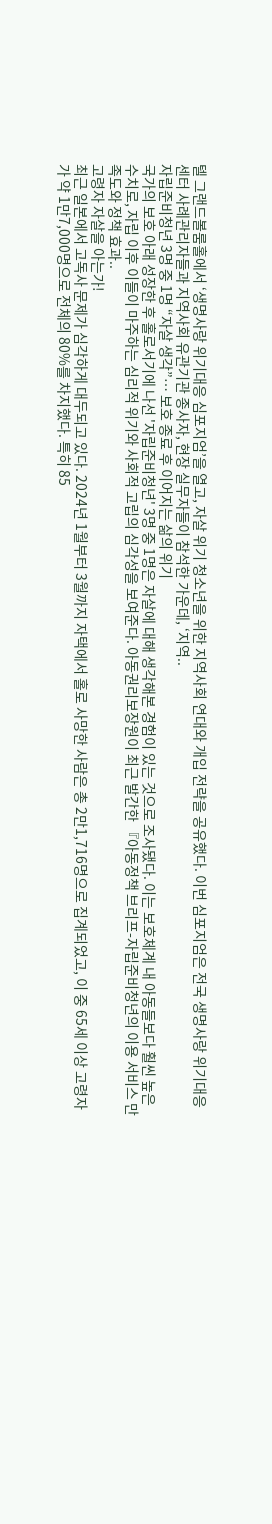텔 그랜드볼룸홀에서 ‘생명사랑 위기대응 심포지엄’을 열고, 자살 위기 청소년을 위한 지역사회 연대와 개입 전략을 공유했다. 이번 심포지엄은 전국 생명사랑 위기대응센터 사례관리자들과 지역사회 유관기관 종사자, 현장 실무자들이 참석한 가운데, ‘지역..
자립준비청년 3명 중 1명 “자살 생각”… 보호 종료 후 이어지는 삶의 위기
국가의 보호 아래 성장한 후 홀로서기에 나선 '자립준비청년' 3명 중 1명은 자살에 대해 생각해본 경험이 있는 것으로 조사됐다. 이는 보호체계 내 아동들보다 훨씬 높은 수치로, 자립 이후 이들이 마주하는 심리적 위기와 사회적 고립의 심각성을 보여준다. 아동권리보장원이 최근 발간한 『아동정책 브리프-자립준비청년의 이용 서비스 만족도와 정책 효과..
고령자 자살을 아는가!
최근 일본에서 고독사 문제가 심각하게 대두되고 있다. 2024년 1월부터 3월까지 자택에서 홀로 사망한 사람은 총 2만1,716명으로 집계되었고, 이 중 65세 이상 고령자가 약 1만7,000명으로 전체의 80%를 차지했다. 특히 85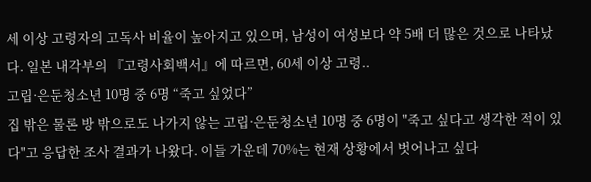세 이상 고령자의 고독사 비율이 높아지고 있으며, 남성이 여성보다 약 5배 더 많은 것으로 나타났다. 일본 내각부의 『고령사회백서』에 따르면, 60세 이상 고령..
고립·은둔청소년 10명 중 6명 “죽고 싶었다”
집 밖은 물론 방 밖으로도 나가지 않는 고립·은둔청소년 10명 중 6명이 "죽고 싶다고 생각한 적이 있다"고 응답한 조사 결과가 나왔다. 이들 가운데 70%는 현재 상황에서 벗어나고 싶다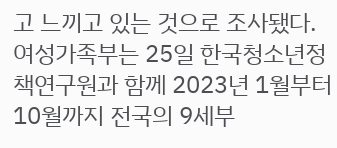고 느끼고 있는 것으로 조사됐다. 여성가족부는 25일 한국청소년정책연구원과 함께 2023년 1월부터 10월까지 전국의 9세부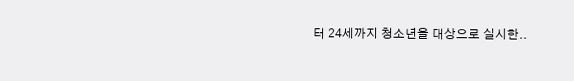터 24세까지 청소년을 대상으로 실시한..